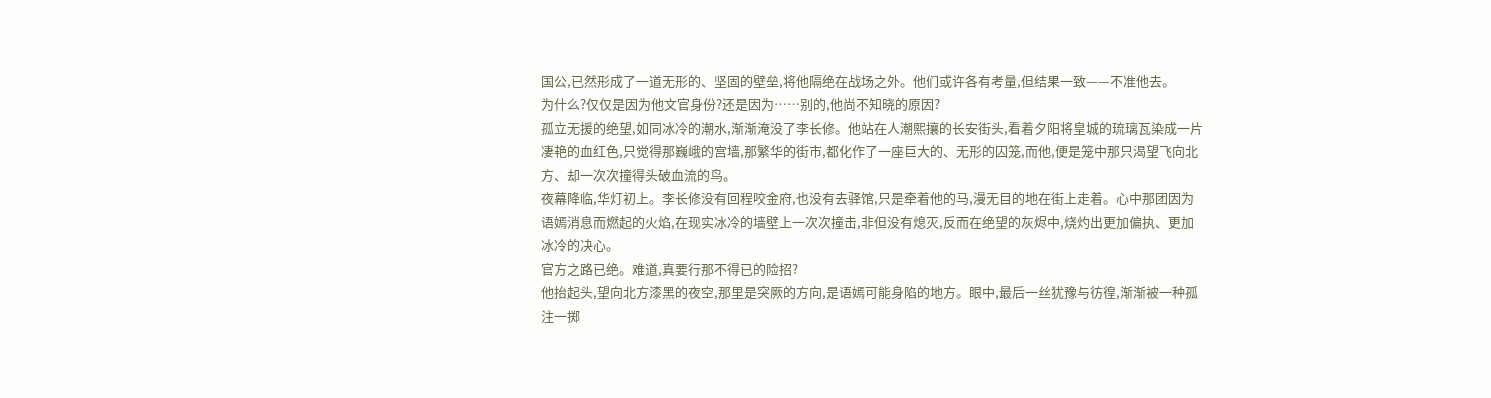国公,已然形成了一道无形的、坚固的壁垒,将他隔绝在战场之外。他们或许各有考量,但结果一致——不准他去。
为什么?仅仅是因为他文官身份?还是因为……别的,他尚不知晓的原因?
孤立无援的绝望,如同冰冷的潮水,渐渐淹没了李长修。他站在人潮熙攘的长安街头,看着夕阳将皇城的琉璃瓦染成一片凄艳的血红色,只觉得那巍峨的宫墙,那繁华的街市,都化作了一座巨大的、无形的囚笼,而他,便是笼中那只渴望飞向北方、却一次次撞得头破血流的鸟。
夜幕降临,华灯初上。李长修没有回程咬金府,也没有去驿馆,只是牵着他的马,漫无目的地在街上走着。心中那团因为语嫣消息而燃起的火焰,在现实冰冷的墙壁上一次次撞击,非但没有熄灭,反而在绝望的灰烬中,烧灼出更加偏执、更加冰冷的决心。
官方之路已绝。难道,真要行那不得已的险招?
他抬起头,望向北方漆黑的夜空,那里是突厥的方向,是语嫣可能身陷的地方。眼中,最后一丝犹豫与彷徨,渐渐被一种孤注一掷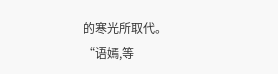的寒光所取代。
“语嫣,等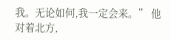我。无论如何,我一定会来。” 他对着北方,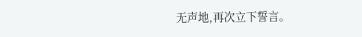无声地,再次立下誓言。